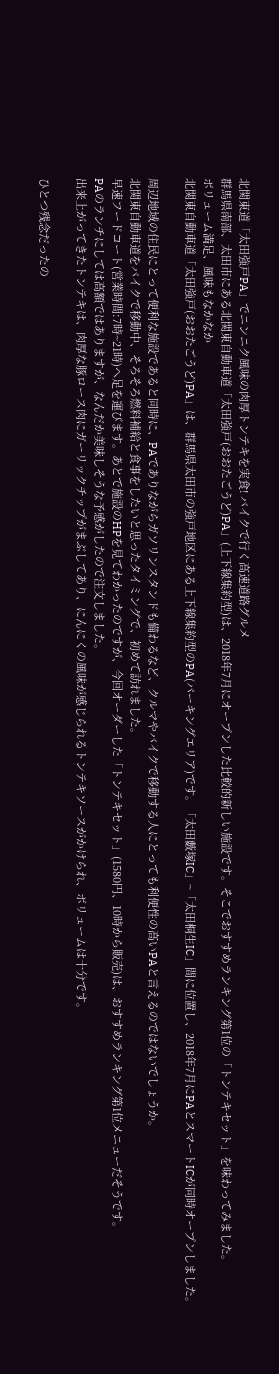北関東道「太田強戸PA」でニンニク風味の肉厚トンテキを実食! バイクで行く高速道路グルメ
群馬県南部、太田市にある北関東自動車道「太田強戸(おおたごうど)PA」(上下線集約型)は、2018年7月にオープンした比較的新しい施設です。そこでおすすめランキング第1位の「トンテキセット」を味わってみました。
ボリューム満足、風味もなかなか
北関東自動車道「太田強戸(おおたごうど)PA」は、群馬県太田市の強戸地区にある上下線集約型のPA(パーキングエリア)です。「太田藪塚IC」~「太田桐生IC」間に位置し、2018年7月にPAとスマートICが同時オープンしました。

周辺地域の住民にとって便利な施設であると同時に、PAでありながらガソリンスタンドも備わるなど、クルマやバイクで移動する人にとっても利便性の高いPAと言えるのではないでしょうか。
北関東自動車道をバイクで移動中、そろそろ燃料補給と食事をしたいと思ったタイミングで、初めて訪れました。
早速フードコート(営業時間:7時~21時)へ足を運びます。あとで施設のHPを見てわかったのですが、今回オーダーした「トンテキセット」(1580円、10時から販売)は、おすすめランキング第1位メニューだそうです。
PAのランチにしては高額ではありますが、なんだか美味しそうな予感がしたので注文しました。
出来上がってきたトンテキは、肉厚な豚ロース肉にガーリックチップがまぶしてあり、にんにくの風味が感じられるトンテキソースがかけられ、ボリュームは十分です。

ひとつ残念だったの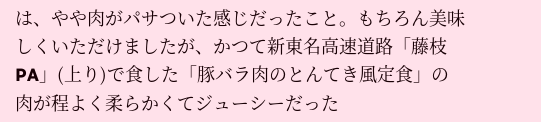は、やや肉がパサついた感じだったこと。もちろん美味しくいただけましたが、かつて新東名高速道路「藤枝PA」(上り)で食した「豚バラ肉のとんてき風定食」の肉が程よく柔らかくてジューシーだった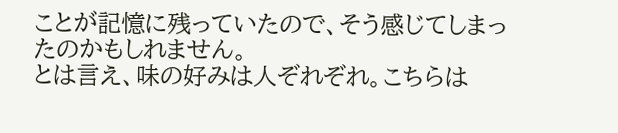ことが記憶に残っていたので、そう感じてしまったのかもしれません。
とは言え、味の好みは人ぞれぞれ。こちらは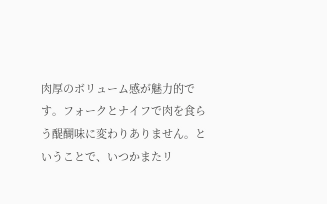肉厚のボリューム感が魅力的です。フォークとナイフで肉を食らう醍醐味に変わりありません。ということで、いつかまたリ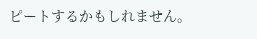ピートするかもしれません。